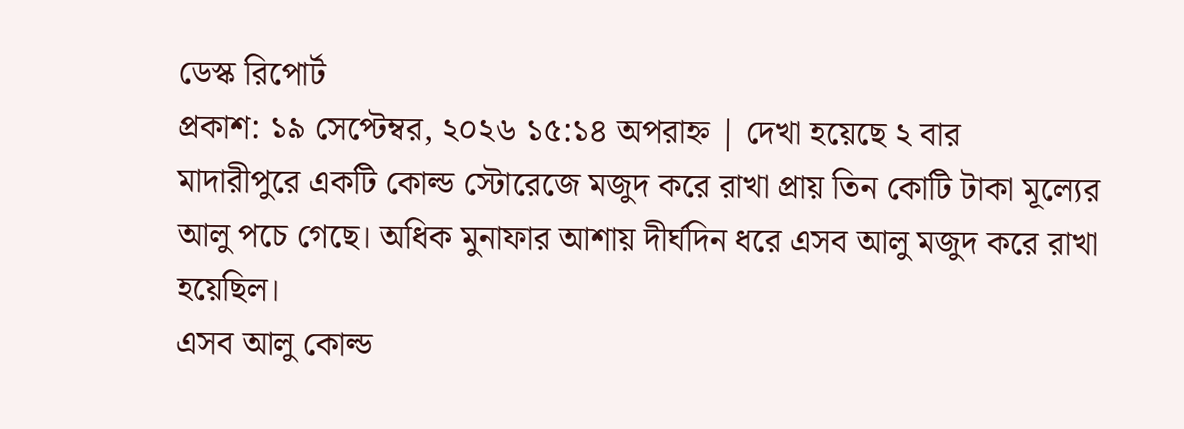ডেস্ক রিপোর্ট
প্রকাশ: ১৯ সেপ্টেম্বর, ২০২৬ ১৫:১৪ অপরাহ্ন | দেখা হয়েছে ২ বার
মাদারীপুরে একটি কোল্ড স্টোরেজে মজুদ করে রাখা প্রায় তিন কোটি টাকা মূল্যের আলু পচে গেছে। অধিক মুনাফার আশায় দীর্ঘদিন ধরে এসব আলু মজুদ করে রাখা হয়েছিল।
এসব আলু কোল্ড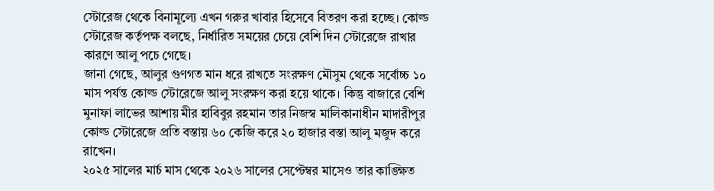স্টোরেজ থেকে বিনামূল্যে এখন গরুর খাবার হিসেবে বিতরণ করা হচ্ছে। কোল্ড স্টোরেজ কর্তৃপক্ষ বলছে, নির্ধারিত সময়ের চেয়ে বেশি দিন স্টোরেজে রাখার কারণে আলু পচে গেছে।
জানা গেছে, আলুর গুণগত মান ধরে রাখতে সংরক্ষণ মৌসুম থেকে সর্বোচ্চ ১০ মাস পর্যন্ত কোল্ড স্টোরেজে আলু সংরক্ষণ করা হয়ে থাকে। কিন্তু বাজারে বেশি মুনাফা লাভের আশায় মীর হাবিবুর রহমান তার নিজস্ব মালিকানাধীন মাদারীপুর কোল্ড স্টোরেজে প্রতি বস্তায় ৬০ কেজি করে ২০ হাজার বস্তা আলু মজুদ করে রাখেন।
২০২৫ সালের মার্চ মাস থেকে ২০২৬ সালের সেপ্টেম্বর মাসেও তার কাঙ্ক্ষিত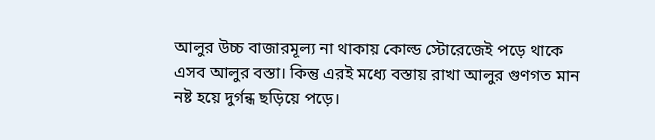আলুর উচ্চ বাজারমূল্য না থাকায় কোল্ড স্টোরেজেই পড়ে থাকে এসব আলুর বস্তা। কিন্তু এরই মধ্যে বস্তায় রাখা আলুর গুণগত মান নষ্ট হয়ে দুর্গন্ধ ছড়িয়ে পড়ে।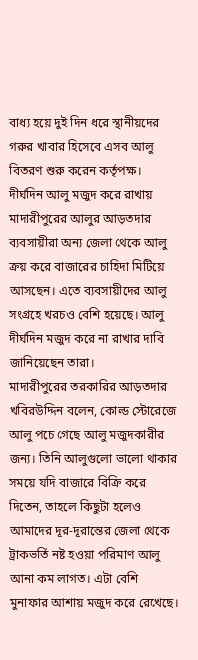বাধ্য হয়ে দুই দিন ধরে স্থানীয়দের গরুর খাবার হিসেবে এসব আলু বিতরণ শুরু করেন কর্তৃপক্ষ। দীর্ঘদিন আলু মজুদ করে রাখায় মাদারীপুরের আলুর আড়তদার ব্যবসায়ীরা অন্য জেলা থেকে আলু ক্রয় করে বাজারের চাহিদা মিটিয়ে আসছেন। এতে ব্যবসায়ীদের আলু সংগ্রহে খরচও বেশি হয়েছে। আলু দীর্ঘদিন মজুদ করে না রাখার দাবি জানিয়েছেন তারা।
মাদারীপুরের তরকারির আড়তদার খবিরউদ্দিন বলেন, কোল্ড স্টোরেজে আলু পচে গেছে আলু মজুদকারীর জন্য। তিনি আলুগুলো ভালো থাকার সময়ে যদি বাজারে বিক্রি করে দিতেন, তাহলে কিছুটা হলেও আমাদের দূর-দূরান্তের জেলা থেকে ট্রাকভর্তি নষ্ট হওয়া পরিমাণ আলু আনা কম লাগত। এটা বেশি মুনাফার আশায় মজুদ করে রেখেছে।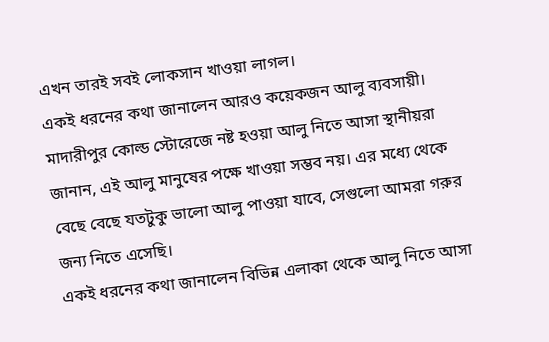এখন তারই সবই লোকসান খাওয়া লাগল।
একই ধরনের কথা জানালেন আরও কয়েকজন আলু ব্যবসায়ী।
মাদারীপুর কোল্ড স্টোরেজে নষ্ট হওয়া আলু নিতে আসা স্থানীয়রা জানান, এই আলু মানুষের পক্ষে খাওয়া সম্ভব নয়। এর মধ্যে থেকে বেছে বেছে যতটুকু ভালো আলু পাওয়া যাবে, সেগুলো আমরা গরুর জন্য নিতে এসেছি।
একই ধরনের কথা জানালেন বিভিন্ন এলাকা থেকে আলু নিতে আসা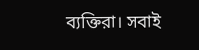ব্যক্তিরা। সবাই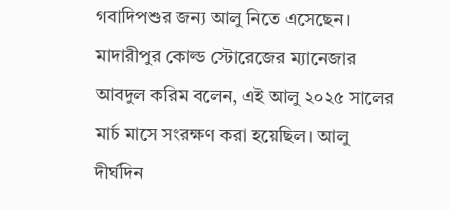গবাদিপশুর জন্য আলু নিতে এসেছেন।
মাদারীপুর কোল্ড স্টোরেজের ম্যানেজার আবদুল করিম বলেন, এই আলু ২০২৫ সালের মার্চ মাসে সংরক্ষণ করা হয়েছিল। আলু দীর্ঘদিন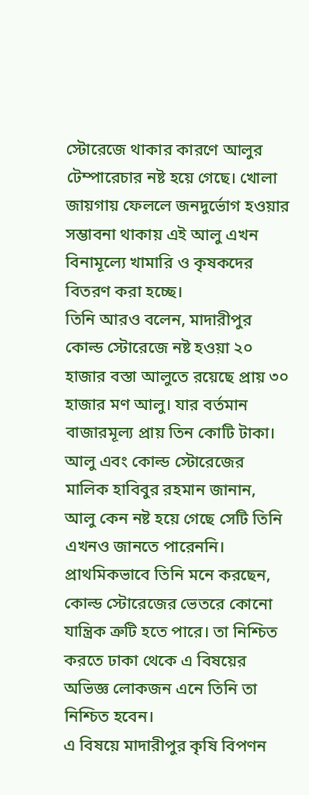স্টোরেজে থাকার কারণে আলুর টেম্পারেচার নষ্ট হয়ে গেছে। খোলা জায়গায় ফেললে জনদুর্ভোগ হওয়ার সম্ভাবনা থাকায় এই আলু এখন বিনামূল্যে খামারি ও কৃষকদের বিতরণ করা হচ্ছে।
তিনি আরও বলেন, মাদারীপুর কোল্ড স্টোরেজে নষ্ট হওয়া ২০ হাজার বস্তা আলুতে রয়েছে প্রায় ৩০ হাজার মণ আলু। যার বর্তমান বাজারমূল্য প্রায় তিন কোটি টাকা।
আলু এবং কোল্ড স্টোরেজের মালিক হাবিবুর রহমান জানান, আলু কেন নষ্ট হয়ে গেছে সেটি তিনি এখনও জানতে পারেননি। প্রাথমিকভাবে তিনি মনে করছেন, কোল্ড স্টোরেজের ভেতরে কোনো যান্ত্রিক ত্রুটি হতে পারে। তা নিশ্চিত করতে ঢাকা থেকে এ বিষয়ের অভিজ্ঞ লোকজন এনে তিনি তা নিশ্চিত হবেন।
এ বিষয়ে মাদারীপুর কৃষি বিপণন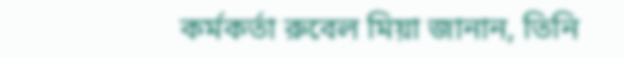কর্মকর্তা রুবেল মিয়া জানান, তিনি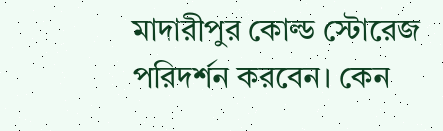মাদারীপুর কোল্ড স্টোরেজ পরিদর্শন করবেন। কেন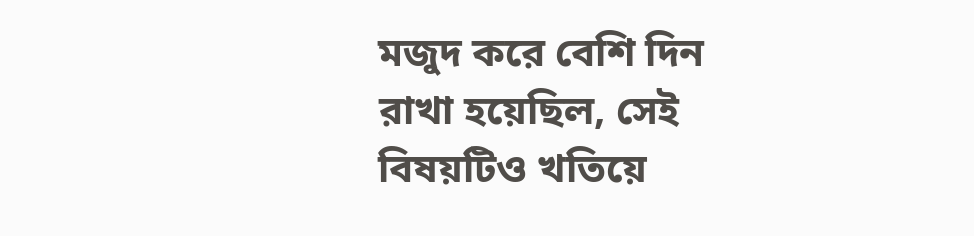মজুদ করে বেশি দিন রাখা হয়েছিল, সেই বিষয়টিও খতিয়ে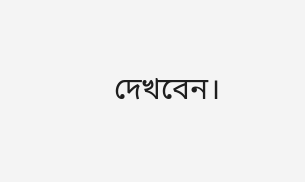দেখবেন।